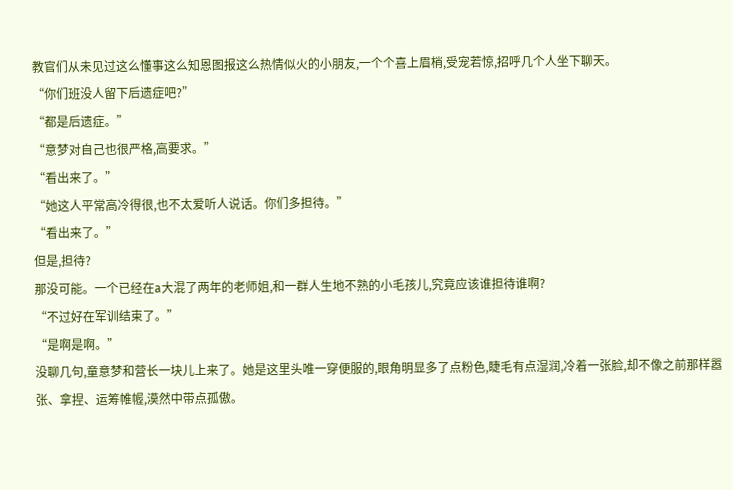教官们从未见过这么懂事这么知恩图报这么热情似火的小朋友,一个个喜上眉梢,受宠若惊,招呼几个人坐下聊天。
“你们班没人留下后遗症吧?”
“都是后遗症。”
“意梦对自己也很严格,高要求。”
“看出来了。”
“她这人平常高冷得很,也不太爱听人说话。你们多担待。”
“看出来了。”
但是,担待?
那没可能。一个已经在a大混了两年的老师姐,和一群人生地不熟的小毛孩儿,究竟应该谁担待谁啊?
“不过好在军训结束了。”
“是啊是啊。”
没聊几句,童意梦和营长一块儿上来了。她是这里头唯一穿便服的,眼角明显多了点粉色,睫毛有点湿润,冷着一张脸,却不像之前那样嚣张、拿捏、运筹帷幄,漠然中带点孤傲。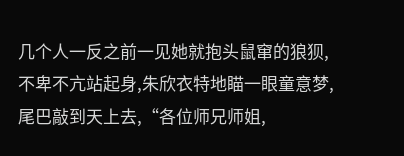几个人一反之前一见她就抱头鼠窜的狼狈,不卑不亢站起身,朱欣衣特地瞄一眼童意梦,尾巴敲到天上去,“各位师兄师姐,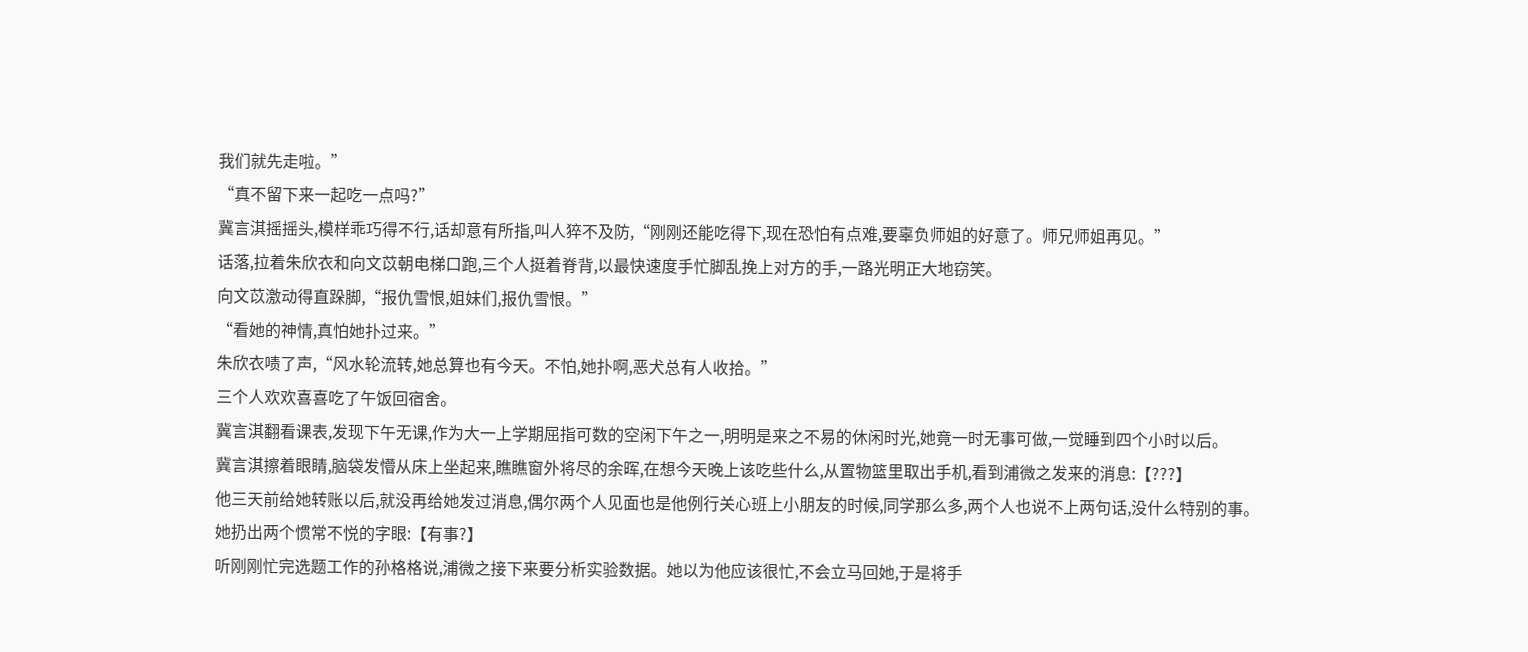我们就先走啦。”
“真不留下来一起吃一点吗?”
冀言淇摇摇头,模样乖巧得不行,话却意有所指,叫人猝不及防,“刚刚还能吃得下,现在恐怕有点难,要辜负师姐的好意了。师兄师姐再见。”
话落,拉着朱欣衣和向文苡朝电梯口跑,三个人挺着脊背,以最快速度手忙脚乱挽上对方的手,一路光明正大地窃笑。
向文苡激动得直跺脚,“报仇雪恨,姐妹们,报仇雪恨。”
“看她的神情,真怕她扑过来。”
朱欣衣啧了声,“风水轮流转,她总算也有今天。不怕,她扑啊,恶犬总有人收拾。”
三个人欢欢喜喜吃了午饭回宿舍。
冀言淇翻看课表,发现下午无课,作为大一上学期屈指可数的空闲下午之一,明明是来之不易的休闲时光,她竟一时无事可做,一觉睡到四个小时以后。
冀言淇擦着眼睛,脑袋发懵从床上坐起来,瞧瞧窗外将尽的余晖,在想今天晚上该吃些什么,从置物篮里取出手机,看到浦微之发来的消息:【???】
他三天前给她转账以后,就没再给她发过消息,偶尔两个人见面也是他例行关心班上小朋友的时候,同学那么多,两个人也说不上两句话,没什么特别的事。
她扔出两个惯常不悦的字眼:【有事?】
听刚刚忙完选题工作的孙格格说,浦微之接下来要分析实验数据。她以为他应该很忙,不会立马回她,于是将手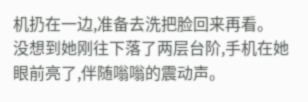机扔在一边,准备去洗把脸回来再看。
没想到她刚往下落了两层台阶,手机在她眼前亮了,伴随嗡嗡的震动声。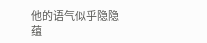他的语气似乎隐隐蕴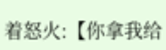着怒火:【你拿我给